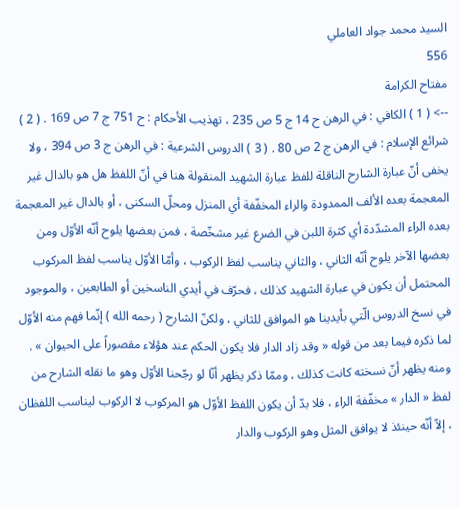السيد محمد جواد العاملي
556
مفتاح الكرامة
--> ( 1 ) الكافي : في الرهن ح 14 ج 5 ص 235 ، تهذيب الأحكام : ح 751 ج 7 ص 169 . ( 2 ) شرائع الإسلام : في الرهن ج 2 ص 80 . ( 3 ) الدروس الشرعية : في الرهن ج 3 ص 394 ، ولا يخفى أنّ عبارة الشارح الناقلة للفظ عبارة الشهيد المنقولة هنا في أنّ اللفظ هل هو بالدال غير المعجمة بعده الألف الممدودة والراء المخفّفة أي المنزل ومحلّ السكنى ، أو بالدال غير المعجمة بعده الراء المشدّدة أي كثرة اللبن في الضرع غير مشخّصة ، فمن بعضها يلوح أنّه الأوّل ومن بعضها الآخر يلوح أنّه الثاني ، والثاني يناسب لفظ الركوب ، وأمّا الأوّل يناسب لفظ المركوب المحتمل أن يكون في عبارة الشهيد كذلك ، فحرّف في أيدي الناسخين أو الطابعين ، والموجود في نسخ الدروس الّتي بأيدينا هو الموافق للثاني ، ولكنّ الشارح ( رحمه الله ) إنّما فهم منه الأوّل لما ذكره فيما بعد من قوله « وقد زاد الدار فلا يكون الحكم عند هؤلاء مقصوراً على الحيوان » . ومنه يظهر أنّ نسخته كانت كذلك ، وممّا ذكر يظهر أنّا لو رجّحنا الأوّل وهو ما نقله الشارح من لفظ « الدار » مخفّفة الراء ، فلا بدّ أن يكون اللفظ الأوّل هو المركوب لا الركوب ليناسب اللفظان ، إلاّ أنّه حينئذ لا يوافق المثل وهو الركوب والدار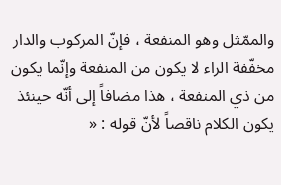والممّثل وهو المنفعة ، فإنّ المركوب والدار مخفّفة الراء لا يكون من المنفعة وإنّما يكون من ذي المنفعة ، هذا مضافاً إلى أنّه حينئذ يكون الكلام ناقصاً لأنّ قوله : «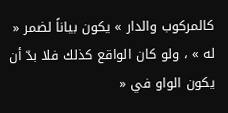كالمركوب والدار » يكون بياناً لضمر « له » ، ولو كان الواقع كذلك فلا بدّ أن يكون الواو في «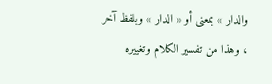والدار » بمعنى أو « الدار » وبلفظ آخر ، وهذا من تفسير الكلام وتغييره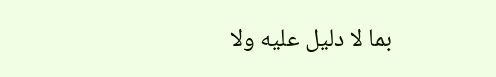بما لا دليل عليه ولا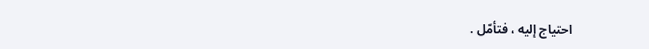احتياج إليه ، فتأمّل .